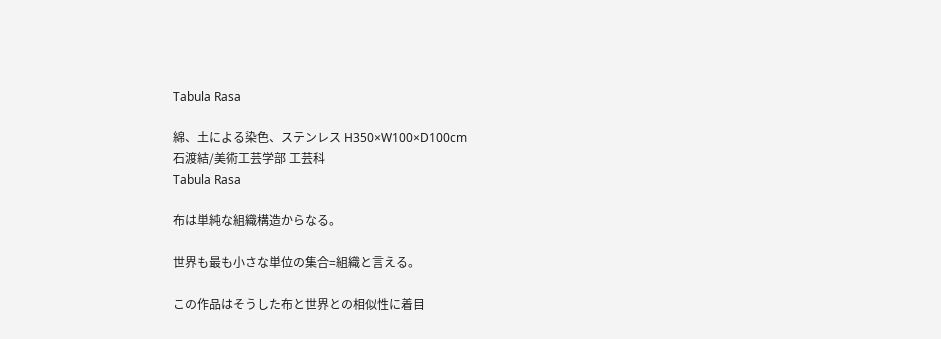Tabula Rasa

綿、土による染色、ステンレス H350×W100×D100cm
石渡結/美術工芸学部 工芸科
Tabula Rasa

布は単純な組織構造からなる。

世界も最も小さな単位の集合=組織と言える。

この作品はそうした布と世界との相似性に着目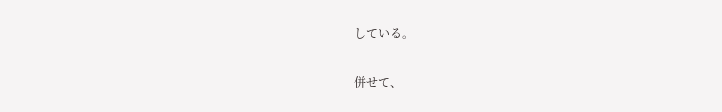している。

併せて、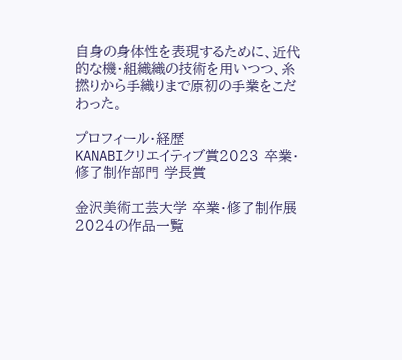自身の身体性を表現するために、近代的な機・組織織の技術を用いつつ、糸撚りから手織りまで原初の手業をこだわった。

プロフィール・経歴
KANABIクリエイティブ賞2023 卒業・修了制作部門 学長賞

金沢美術工芸大学 卒業・修了制作展 2024の作品一覧